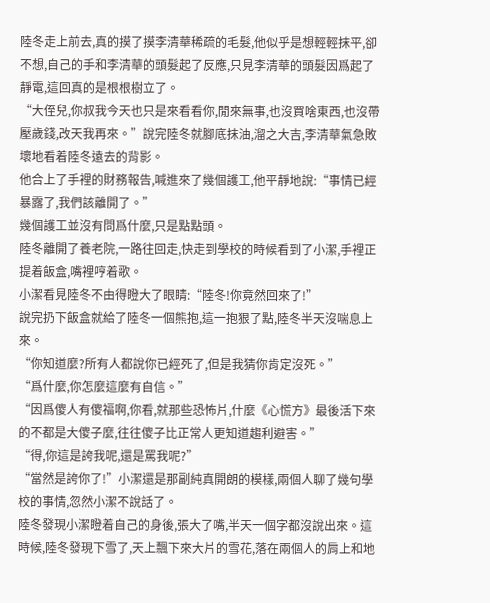陸冬走上前去,真的摸了摸李清華稀疏的毛髮,他似乎是想輕輕抹平,卻不想,自己的手和李清華的頭髮起了反應,只見李清華的頭髮因爲起了靜電,這回真的是根根樹立了。
“大侄兒,你叔我今天也只是來看看你,閒來無事,也沒買啥東西,也沒帶壓歲錢,改天我再來。”說完陸冬就腳底抹油,溜之大吉,李清華氣急敗壞地看着陸冬遠去的背影。
他合上了手裡的財務報告,喊進來了幾個護工,他平靜地說:“事情已經暴露了,我們該離開了。”
幾個護工並沒有問爲什麼,只是點點頭。
陸冬離開了養老院,一路往回走,快走到學校的時候看到了小潔,手裡正提着飯盒,嘴裡哼着歌。
小潔看見陸冬不由得瞪大了眼睛:“陸冬!你竟然回來了!”
說完扔下飯盒就給了陸冬一個熊抱,這一抱狠了點,陸冬半天沒喘息上來。
“你知道麼?所有人都說你已經死了,但是我猜你肯定沒死。”
“爲什麼,你怎麼這麼有自信。”
“因爲傻人有傻福啊,你看,就那些恐怖片,什麼《心慌方》最後活下來的不都是大傻子麼,往往傻子比正常人更知道趨利避害。”
“得,你這是誇我呢,還是罵我呢?”
“當然是誇你了!”小潔還是那副純真開朗的模樣,兩個人聊了幾句學校的事情,忽然小潔不說話了。
陸冬發現小潔瞪着自己的身後,張大了嘴,半天一個字都沒說出來。這時候,陸冬發現下雪了,天上飄下來大片的雪花,落在兩個人的肩上和地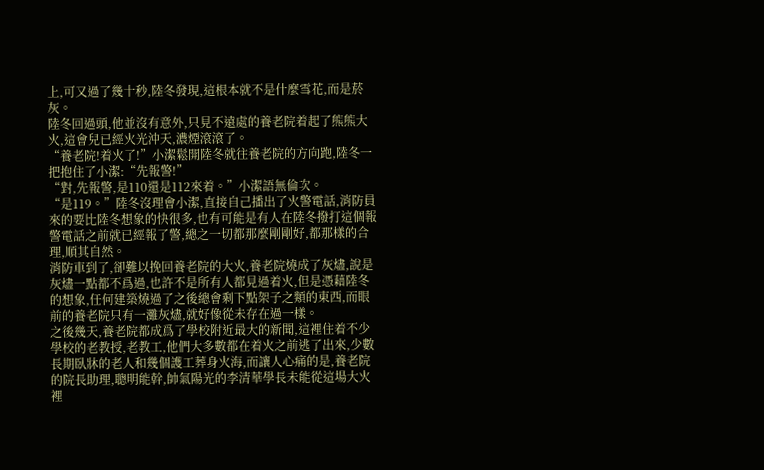上,可又過了幾十秒,陸冬發現,這根本就不是什麼雪花,而是菸灰。
陸冬回過頭,他並沒有意外,只見不遠處的養老院着起了熊熊大火,這會兒已經火光沖天,濃煙滾滾了。
“養老院!着火了!”小潔鬆開陸冬就往養老院的方向跑,陸冬一把抱住了小潔:“先報警!”
“對,先報警,是110還是112來着。”小潔語無倫次。
“是119。”陸冬沒理會小潔,直接自己播出了火警電話,消防員來的要比陸冬想象的快很多,也有可能是有人在陸冬撥打這個報警電話之前就已經報了警,總之一切都那麼剛剛好,都那樣的合理,順其自然。
消防車到了,卻難以挽回養老院的大火,養老院燒成了灰燼,說是灰燼一點都不爲過,也許不是所有人都見過着火,但是憑藉陸冬的想象,任何建築燒過了之後總會剩下點架子之類的東西,而眼前的養老院只有一灘灰燼,就好像從未存在過一樣。
之後幾天,養老院都成爲了學校附近最大的新聞,這裡住着不少學校的老教授,老教工,他們大多數都在着火之前逃了出來,少數長期臥牀的老人和幾個護工葬身火海,而讓人心痛的是,養老院的院長助理,聰明能幹,帥氣陽光的李清華學長未能從這場大火裡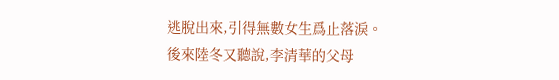逃脫出來,引得無數女生爲止落淚。
後來陸冬又聽說,李清華的父母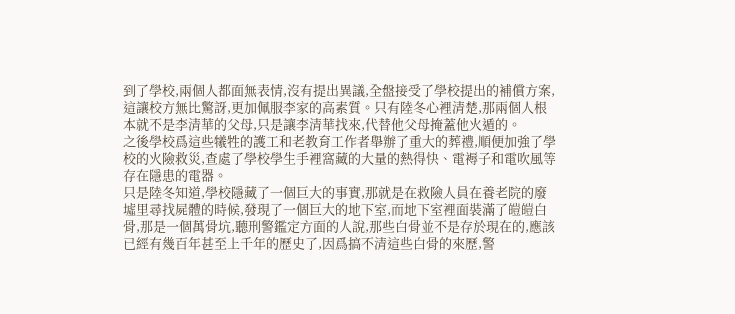到了學校,兩個人都面無表情,沒有提出異議,全盤接受了學校提出的補償方案,這讓校方無比驚訝,更加佩服李家的高素質。只有陸冬心裡清楚,那兩個人根本就不是李清華的父母,只是讓李清華找來,代替他父母掩蓋他火遁的。
之後學校爲這些犧牲的護工和老教育工作者舉辦了重大的葬禮,順便加強了學校的火險救災,查處了學校學生手裡窩藏的大量的熱得快、電褥子和電吹風等存在隱患的電器。
只是陸冬知道,學校隱藏了一個巨大的事實,那就是在救險人員在養老院的廢墟里尋找屍體的時候,發現了一個巨大的地下室,而地下室裡面裝滿了皚皚白骨,那是一個萬骨坑,聽刑警鑑定方面的人說,那些白骨並不是存於現在的,應該已經有幾百年甚至上千年的歷史了,因爲搞不清這些白骨的來歷,警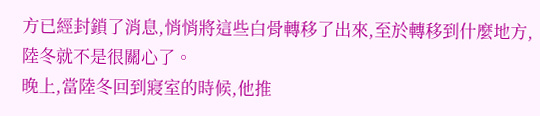方已經封鎖了消息,悄悄將這些白骨轉移了出來,至於轉移到什麼地方,陸冬就不是很關心了。
晚上,當陸冬回到寢室的時候,他推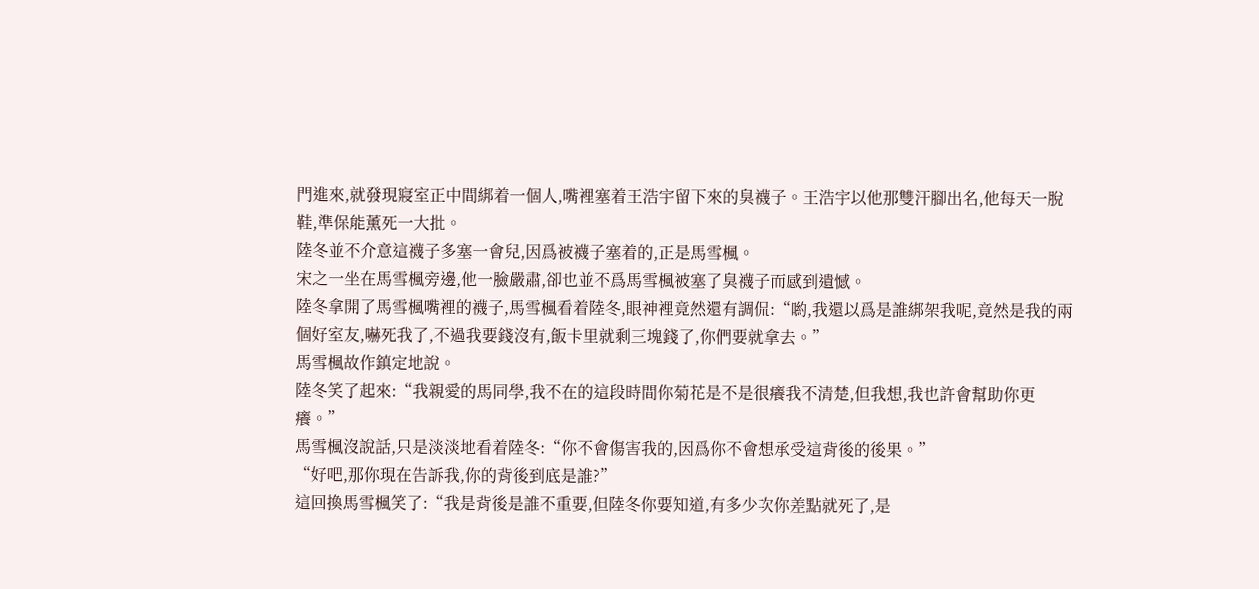門進來,就發現寢室正中間綁着一個人,嘴裡塞着王浩宇留下來的臭襪子。王浩宇以他那雙汗腳出名,他每天一脫鞋,準保能薰死一大批。
陸冬並不介意這襪子多塞一會兒,因爲被襪子塞着的,正是馬雪楓。
宋之一坐在馬雪楓旁邊,他一臉嚴肅,卻也並不爲馬雪楓被塞了臭襪子而感到遺憾。
陸冬拿開了馬雪楓嘴裡的襪子,馬雪楓看着陸冬,眼神裡竟然還有調侃:“喲,我還以爲是誰綁架我呢,竟然是我的兩個好室友,嚇死我了,不過我要錢沒有,飯卡里就剩三塊錢了,你們要就拿去。”
馬雪楓故作鎮定地說。
陸冬笑了起來:“我親愛的馬同學,我不在的這段時間你菊花是不是很癢我不清楚,但我想,我也許會幫助你更癢。”
馬雪楓沒說話,只是淡淡地看着陸冬:“你不會傷害我的,因爲你不會想承受這背後的後果。”
“好吧,那你現在告訴我,你的背後到底是誰?”
這回換馬雪楓笑了:“我是背後是誰不重要,但陸冬你要知道,有多少次你差點就死了,是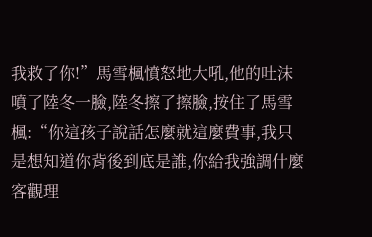我救了你!”馬雪楓憤怒地大吼,他的吐沫噴了陸冬一臉,陸冬擦了擦臉,按住了馬雪楓:“你這孩子說話怎麼就這麼費事,我只是想知道你背後到底是誰,你給我強調什麼客觀理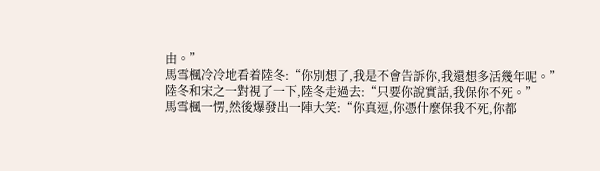由。”
馬雪楓冷冷地看着陸冬:“你別想了,我是不會告訴你,我還想多活幾年呢。”
陸冬和宋之一對視了一下,陸冬走過去:“只要你說實話,我保你不死。”
馬雪楓一愣,然後爆發出一陣大笑:“你真逗,你憑什麼保我不死,你都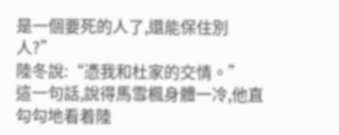是一個要死的人了,還能保住別人?”
陸冬說:“憑我和杜家的交情。”
這一句話,說得馬雪楓身體一冷,他直勾勾地看着陸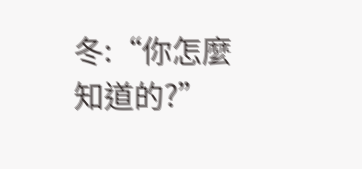冬:“你怎麼知道的?”